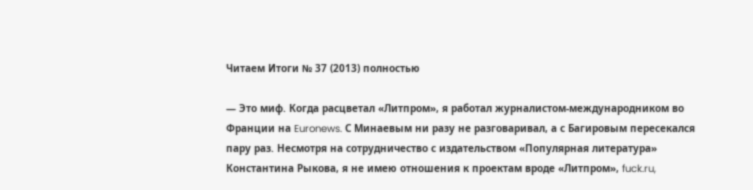Читаем Итоги № 37 (2013) полностью

— Это миф. Когда расцветал «Литпром», я работал журналистом-международником во Франции на Euronews. С Минаевым ни разу не разговаривал, а с Багировым пересекался пару раз. Несмотря на сотрудничество с издательством «Популярная литература» Константина Рыкова, я не имею отношения к проектам вроде «Литпром», fuck.ru,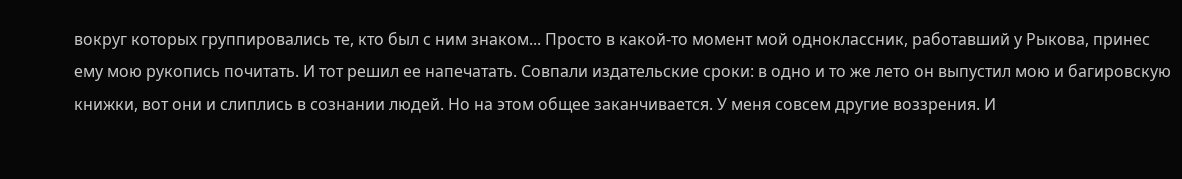вокруг которых группировались те, кто был с ним знаком... Просто в какой-то момент мой одноклассник, работавший у Рыкова, принес ему мою рукопись почитать. И тот решил ее напечатать. Совпали издательские сроки: в одно и то же лето он выпустил мою и багировскую книжки, вот они и слиплись в сознании людей. Но на этом общее заканчивается. У меня совсем другие воззрения. И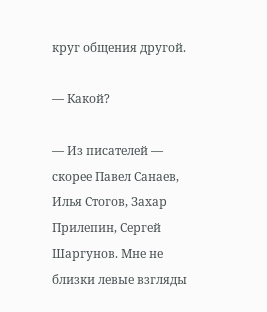круг общения другой.

— Какой?

— Из писателей — скорее Павел Санаев, Илья Стогов, Захар Прилепин, Сергей Шаргунов. Мне не близки левые взгляды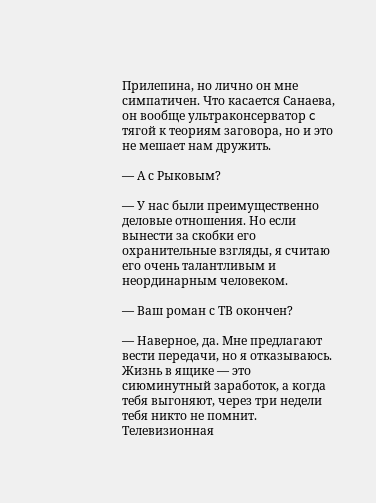Прилепина, но лично он мне симпатичен. Что касается Санаева, он вообще ультраконсерватор c тягой к теориям заговора, но и это не мешает нам дружить.

— А с Рыковым?

— У нас были преимущественно деловые отношения. Но если вынести за скобки его охранительные взгляды, я считаю его очень талантливым и неординарным человеком.

— Ваш роман с ТВ окончен?

— Наверное, да. Мне предлагают вести передачи, но я отказываюсь. Жизнь в ящике — это сиюминутный заработок, а когда тебя выгоняют, через три недели тебя никто не помнит. Телевизионная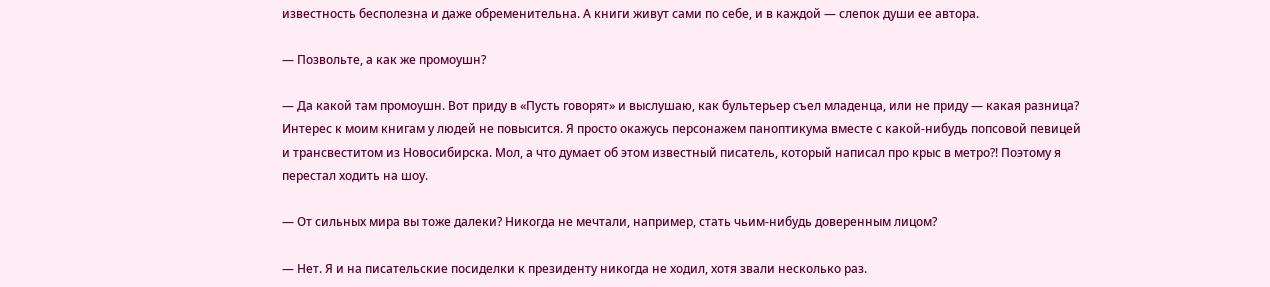известность бесполезна и даже обременительна. А книги живут сами по себе, и в каждой — слепок души ее автора.

— Позвольте, а как же промоушн?

— Да какой там промоушн. Вот приду в «Пусть говорят» и выслушаю, как бультерьер съел младенца, или не приду — какая разница? Интерес к моим книгам у людей не повысится. Я просто окажусь персонажем паноптикума вместе с какой-нибудь попсовой певицей и трансвеститом из Новосибирска. Мол, а что думает об этом известный писатель, который написал про крыс в метро?! Поэтому я перестал ходить на шоу.

— От сильных мира вы тоже далеки? Никогда не мечтали, например, стать чьим-нибудь доверенным лицом?

— Нет. Я и на писательские посиделки к президенту никогда не ходил, хотя звали несколько раз.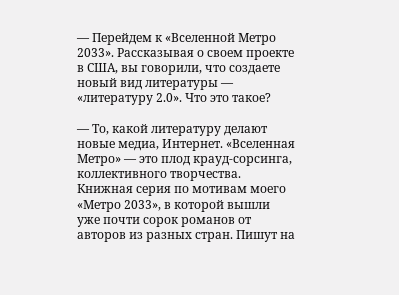— Перейдем к «Вcеленной Метро 2033». Рассказывая о своем проекте в США, вы говорили, что создаете новый вид литературы — «литературу 2.0». Что это такое?

— То, какой литературу делают новые медиа, Интернет. «Вселенная Метро» — это плод крауд-сорсинга, коллективного творчества. Книжная серия по мотивам моего «Метро 2033», в которой вышли уже почти сорок романов от авторов из разных стран. Пишут на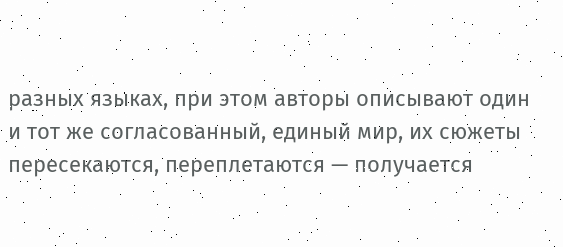разных языках, при этом авторы описывают один и тот же согласованный, единый мир, их сюжеты пересекаются, переплетаются — получается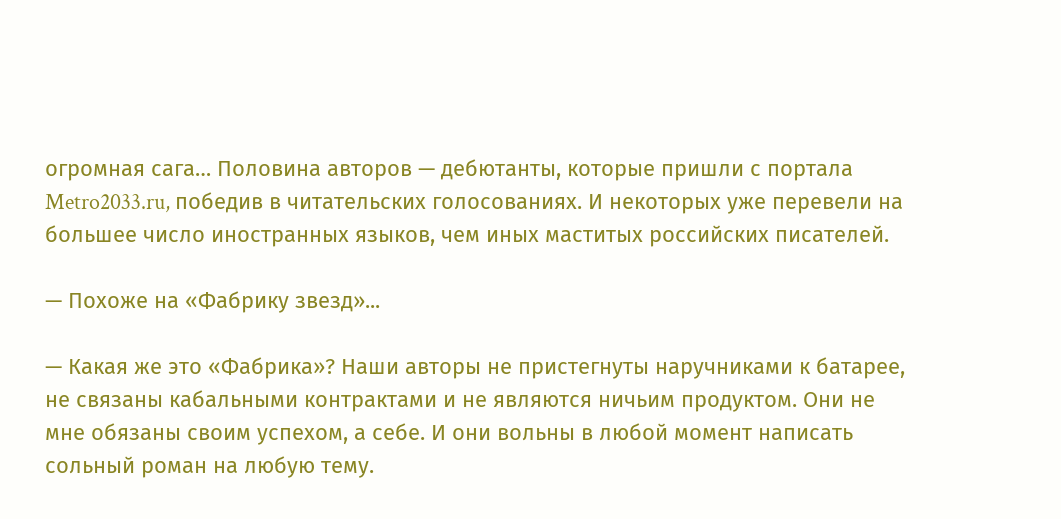огромная сага… Половина авторов — дебютанты, которые пришли с портала Metro2033.ru, победив в читательских голосованиях. И некоторых уже перевели на большее число иностранных языков, чем иных маститых российских писателей.

— Похоже на «Фабрику звезд»...

— Какая же это «Фабрика»? Наши авторы не пристегнуты наручниками к батарее, не связаны кабальными контрактами и не являются ничьим продуктом. Они не мне обязаны своим успехом, а себе. И они вольны в любой момент написать сольный роман на любую тему.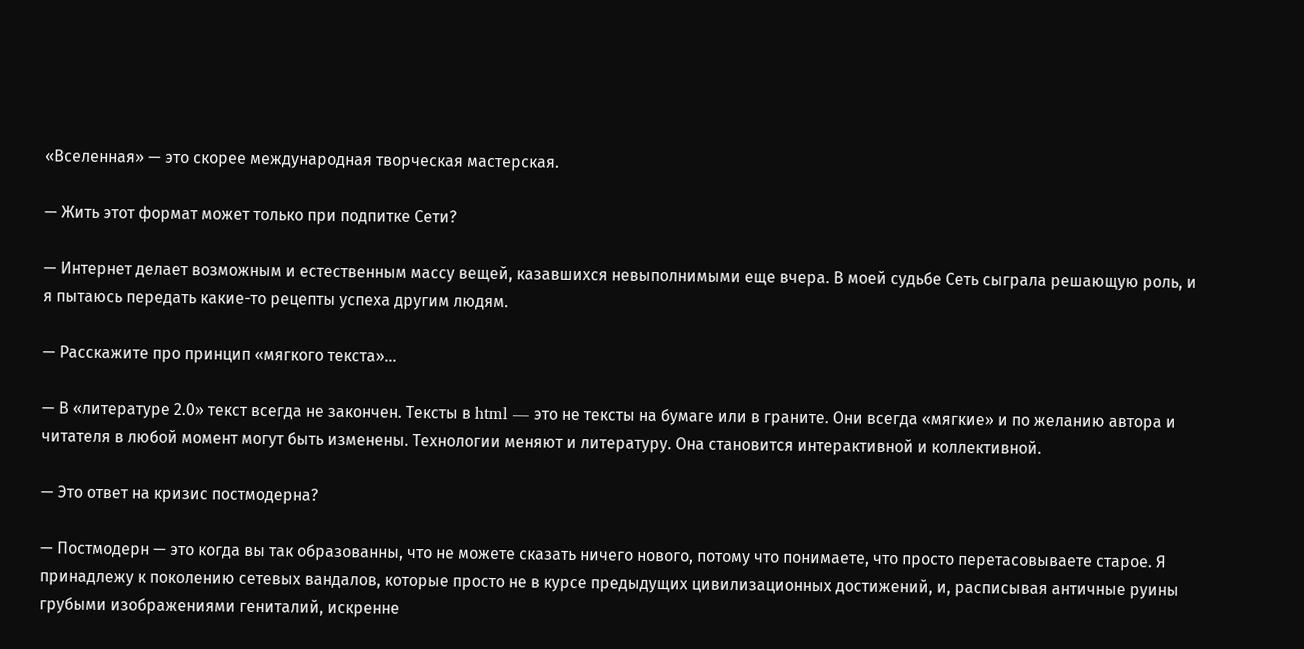«Вселенная» — это скорее международная творческая мастерская.

— Жить этот формат может только при подпитке Сети?

— Интернет делает возможным и естественным массу вещей, казавшихся невыполнимыми еще вчера. В моей судьбе Сеть сыграла решающую роль, и я пытаюсь передать какие-то рецепты успеха другим людям.

— Расскажите про принцип «мягкого текста»...

— В «литературе 2.0» текст всегда не закончен. Тексты в html — это не тексты на бумаге или в граните. Они всегда «мягкие» и по желанию автора и читателя в любой момент могут быть изменены. Технологии меняют и литературу. Она становится интерактивной и коллективной.

— Это ответ на кризис постмодерна?

— Постмодерн — это когда вы так образованны, что не можете сказать ничего нового, потому что понимаете, что просто перетасовываете старое. Я принадлежу к поколению сетевых вандалов, которые просто не в курсе предыдущих цивилизационных достижений, и, расписывая античные руины грубыми изображениями гениталий, искренне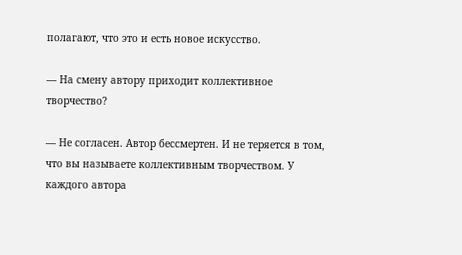полагают, что это и есть новое искусство.

— На смену автору приходит коллективное творчество?

— Не согласен. Автор бессмертен. И не теряется в том, что вы называете коллективным творчеством. У каждого автора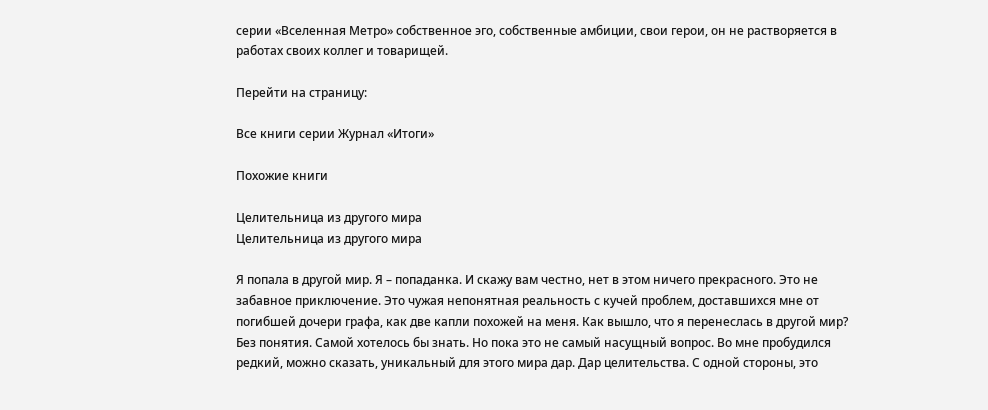серии «Вселенная Метро» собственное эго, собственные амбиции, свои герои, он не растворяется в работах своих коллег и товарищей.

Перейти на страницу:

Все книги серии Журнал «Итоги»

Похожие книги

Целительница из другого мира
Целительница из другого мира

Я попала в другой мир. Я – попаданка. И скажу вам честно, нет в этом ничего прекрасного. Это не забавное приключение. Это чужая непонятная реальность с кучей проблем, доставшихся мне от погибшей дочери графа, как две капли похожей на меня. Как вышло, что я перенеслась в другой мир? Без понятия. Самой хотелось бы знать. Но пока это не самый насущный вопрос. Во мне пробудился редкий, можно сказать, уникальный для этого мира дар. Дар целительства. С одной стороны, это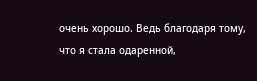очень хорошо. Ведь благодаря тому, что я стала одаренной,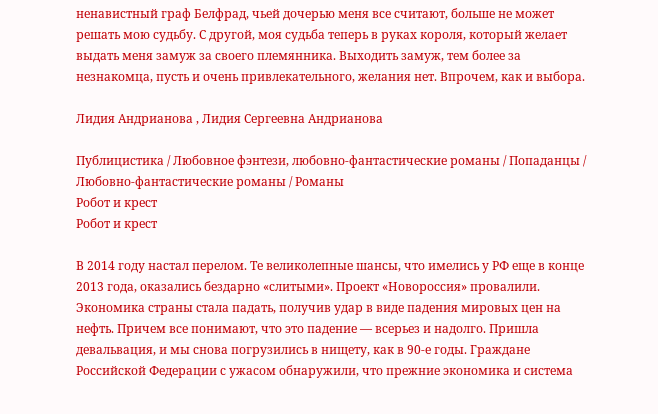ненавистный граф Белфрад, чьей дочерью меня все считают, больше не может решать мою судьбу. С другой, моя судьба теперь в руках короля, который желает выдать меня замуж за своего племянника. Выходить замуж, тем более за незнакомца, пусть и очень привлекательного, желания нет. Впрочем, как и выбора.

Лидия Андрианова , Лидия Сергеевна Андрианова

Публицистика / Любовное фэнтези, любовно-фантастические романы / Попаданцы / Любовно-фантастические романы / Романы
Робот и крест
Робот и крест

В 2014 году настал перелом. Те великолепные шансы, что имелись у РФ еще в конце 2013 года, оказались бездарно «слитыми». Проект «Новороссия» провалили. Экономика страны стала падать, получив удар в виде падения мировых цен на нефть. Причем все понимают, что это падение — всерьез и надолго. Пришла девальвация, и мы снова погрузились в нищету, как в 90-е годы. Граждане Российской Федерации с ужасом обнаружили, что прежние экономика и система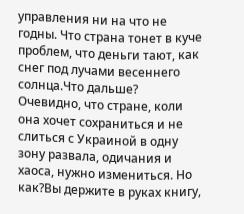управления ни на что не годны. Что страна тонет в куче проблем, что деньги тают, как снег под лучами весеннего солнца.Что дальше? Очевидно, что стране, коли она хочет сохраниться и не слиться с Украиной в одну зону развала, одичания и хаоса, нужно измениться. Но как?Вы держите в руках книгу,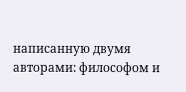написанную двумя авторами: философом и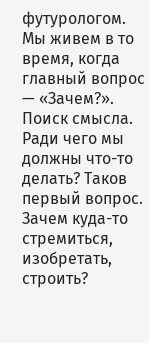футурологом. Мы живем в то время, когда главный вопрос — «Зачем?». Поиск смысла. Ради чего мы должны что-то делать? Таков первый вопрос. Зачем куда-то стремиться, изобретать, строить?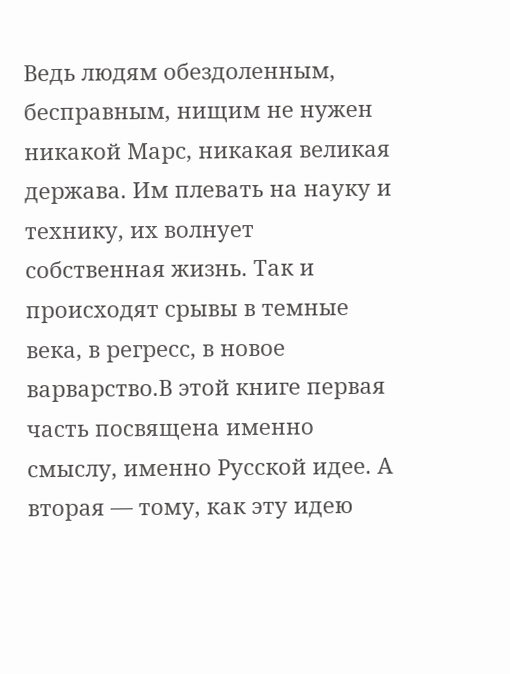Ведь людям обездоленным, бесправным, нищим не нужен никакой Марс, никакая великая держава. Им плевать на науку и технику, их волнует собственная жизнь. Так и происходят срывы в темные века, в регресс, в новое варварство.В этой книге первая часть посвящена именно смыслу, именно Русской идее. А вторая — тому, как эту идею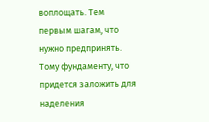воплощать. Тем первым шагам, что нужно предпринять. Тому фундаменту, что придется заложить для наделения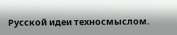Русской идеи техносмыслом.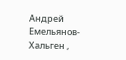Андрей Емельянов-Хальген ,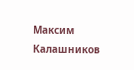Максим Калашников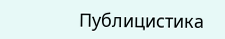Публицистика